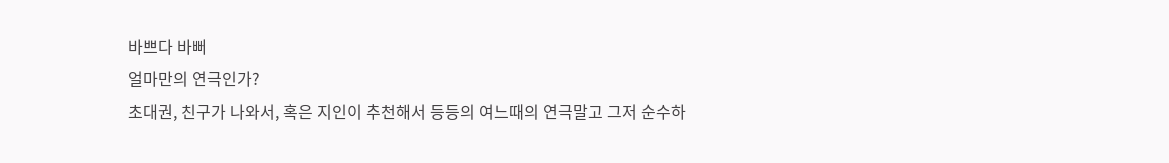바쁘다 바뻐
얼마만의 연극인가?
초대권, 친구가 나와서, 혹은 지인이 추천해서 등등의 여느때의 연극말고 그저 순수하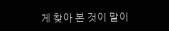게 찾아 본 것이 말이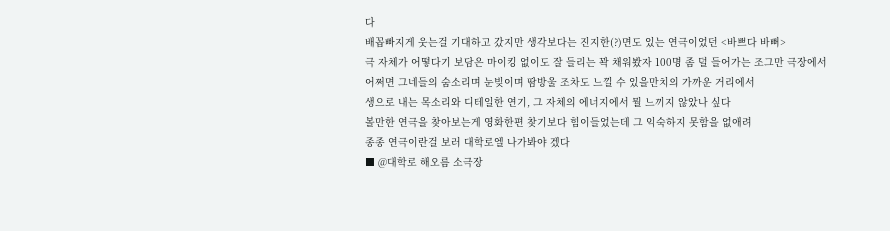다
배꼽빠지게 웃는걸 기대하고 갔지만 생각보다는 진지한(?)면도 있는 연극이었던 <바쁘다 바뻐>
극 자체가 어떻다기 보담은 마이킹 없이도 잘 들리는 꽉 채워봤자 100명 좀 덜 들어가는 조그만 극장에서
어쩌면 그네들의 숨소리며 눈빚이며 땀방울 조차도 느낄 수 있을만치의 가까운 거리에서
생으로 내는 목소리와 디테일한 연기, 그 자체의 에너지에서 뭘 느끼지 않았나 싶다
볼만한 연극을 찾아보는게 영화한편 찾기보다 힘이들었는데 그 익숙하지 못함을 없애려
종종 연극이란걸 보러 대학로엘 나가봐야 겠다
■ @대학로 해오름 소극장